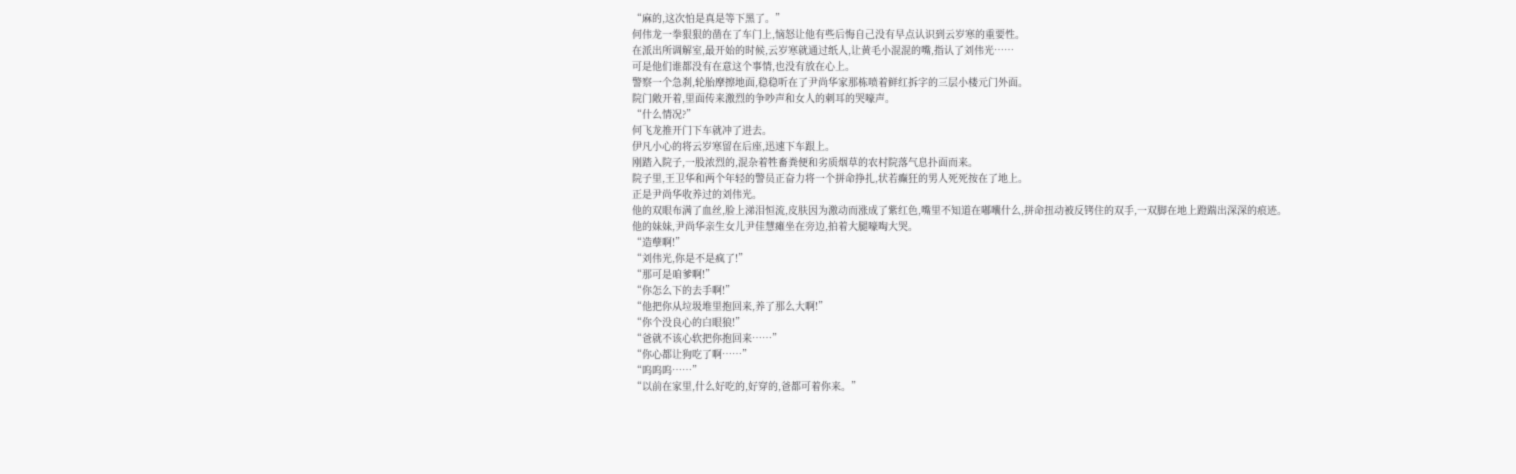“麻的,这次怕是真是等下黑了。”
何伟龙一拳狠狠的凿在了车门上,恼怒让他有些后悔自己没有早点认识到云岁寒的重要性。
在派出所调解室,最开始的时候,云岁寒就通过纸人,让黄毛小混混的嘴,指认了刘伟光……
可是他们谁都没有在意这个事情,也没有放在心上。
警察一个急刹,轮胎摩擦地面,稳稳听在了尹尚华家那栋喷着鲜红拆字的三层小楼元门外面。
院门敞开着,里面传来激烈的争吵声和女人的刺耳的哭嚎声。
“什么情况?”
何飞龙推开门下车就冲了进去。
伊凡小心的将云岁寒留在后座,迅速下车跟上。
刚踏入院子,一股浓烈的,混杂着牲畜粪便和劣质烟草的农村院落气息扑面而来。
院子里,王卫华和两个年轻的警员正奋力将一个拼命挣扎,状若癫狂的男人死死按在了地上。
正是尹尚华收养过的刘伟光。
他的双眼布满了血丝,脸上涕泪恒流,皮肤因为激动而涨成了紫红色,嘴里不知道在嘟囔什么,拼命扭动被反铐住的双手,一双脚在地上蹬踹出深深的痕迹。
他的妹妹,尹尚华亲生女儿尹佳慧瘫坐在旁边,拍着大腿嚎啕大哭。
“造孽啊!”
“刘伟光,你是不是疯了!”
“那可是咱爹啊!”
“你怎么下的去手啊!”
“他把你从垃圾堆里抱回来,养了那么大啊!”
“你个没良心的白眼狼!”
“爸就不该心软把你抱回来……”
“你心都让狗吃了啊……”
“呜呜呜……”
“以前在家里,什么好吃的,好穿的,爸都可着你来。”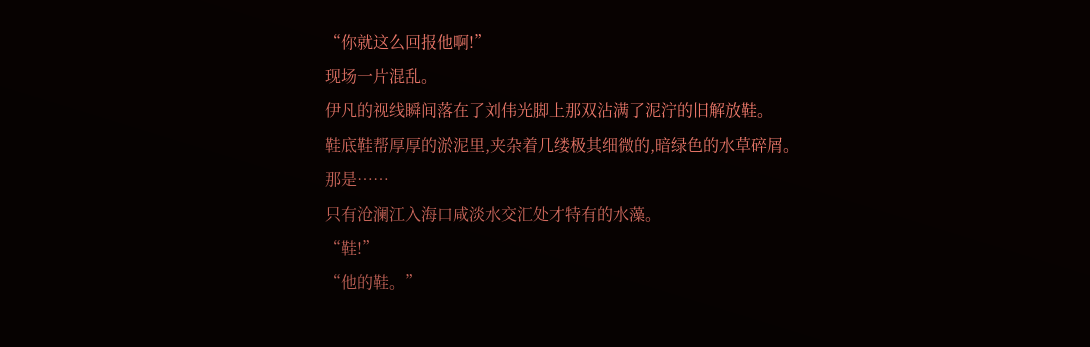“你就这么回报他啊!”
现场一片混乱。
伊凡的视线瞬间落在了刘伟光脚上那双沾满了泥泞的旧解放鞋。
鞋底鞋帮厚厚的淤泥里,夹杂着几缕极其细微的,暗绿色的水草碎屑。
那是……
只有沧澜江入海口咸淡水交汇处才特有的水藻。
“鞋!”
“他的鞋。”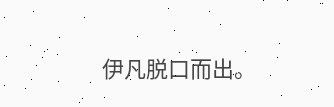伊凡脱口而出。